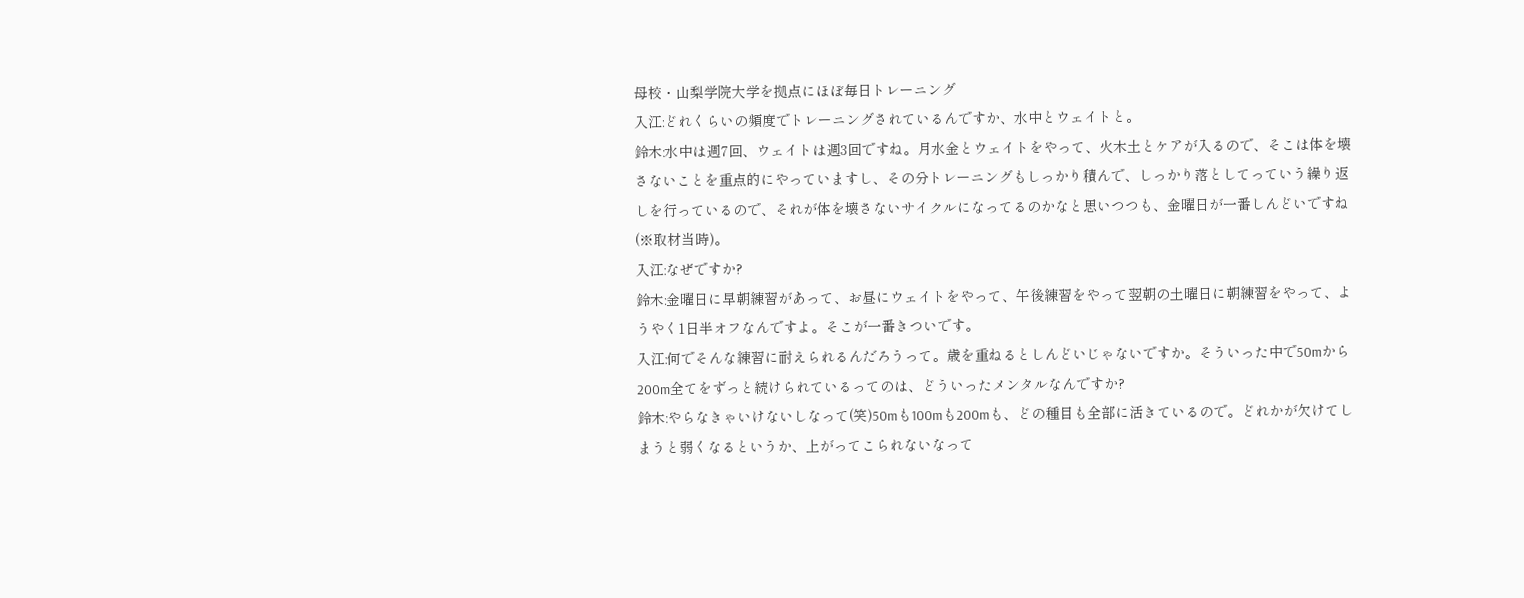母校・山梨学院大学を拠点にほぼ毎日トレーニング
入江:どれくらいの頻度でトレーニングされているんですか、水中とウェイトと。
鈴木:水中は週7回、ウェイトは週3回ですね。月水金とウェイトをやって、火木土とケアが入るので、そこは体を壊さないことを重点的にやっていますし、その分トレーニングもしっかり積んで、しっかり落としてっていう繰り返しを行っているので、それが体を壊さないサイクルになってるのかなと思いつつも、金曜日が一番しんどいですね(※取材当時)。
入江:なぜですか?
鈴木:金曜日に早朝練習があって、お昼にウェイトをやって、午後練習をやって翌朝の土曜日に朝練習をやって、ようやく1日半オフなんですよ。そこが一番きついです。
入江:何でそんな練習に耐えられるんだろうって。歳を重ねるとしんどいじゃないですか。そういった中で50mから200m全てをずっと続けられているってのは、どういったメンタルなんですか?
鈴木:やらなきゃいけないしなって(笑)50mも100mも200mも、どの種目も全部に活きているので。どれかが欠けてしまうと弱くなるというか、上がってこられないなって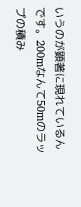いうのが顕著に現れているんです。200mなんて50mのラップの積み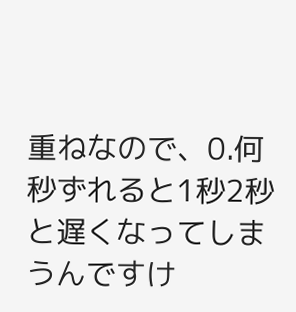重ねなので、0.何秒ずれると1秒2秒と遅くなってしまうんですけ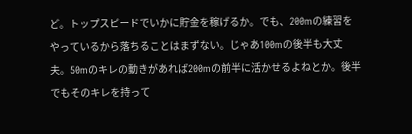ど。トップスピードでいかに貯金を稼げるか。でも、200mの練習をやっているから落ちることはまずない。じゃあ100mの後半も大丈夫。50mのキレの動きがあれば200mの前半に活かせるよねとか。後半でもそのキレを持って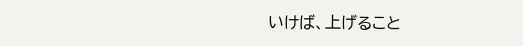いけば、上げること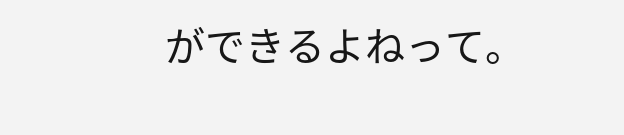ができるよねって。